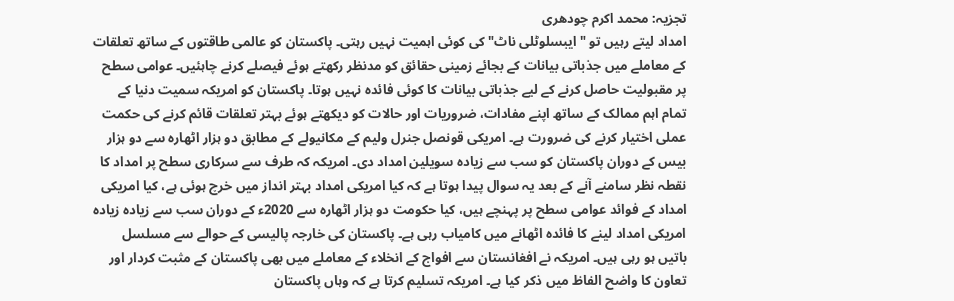تجزیہ: محمد اکرم چودھری
امداد لیتے رہیں تو "ایبسلوٹلی ناٹ" کی کوئی اہمیت نہیں رہتی۔ پاکستان کو عالمی طاقتوں کے ساتھ تعلقات کے معاملے میں جذباتی بیانات کے بجائے زمینی حقائق کو مدنظر رکھتے ہوئے فیصلے کرنے چاہئیں۔ عوامی سطح پر مقبولیت حاصل کرنے کے لیے جذباتی بیانات کا کوئی فائدہ نہیں ہوتا۔ پاکستان کو امریکہ سمیت دنیا کے تمام اہم ممالک کے ساتھ اپنے مفادات، ضروریات اور حالات کو دیکھتے ہوئے بہتر تعلقات قائم کرنے کی حکمت عملی اختیار کرنے کی ضرورت ہے۔ امریکی قونصل جنرل ولیم کے مکانیولے کے مطابق دو ہزار اٹھارہ سے دو ہزار بیس کے دوران پاکستان کو سب سے زیادہ سویلین امداد دی۔ امریکہ کہ طرف سے سرکاری سطح پر امداد کا نقطہ نظر سامنے آنے کے بعد یہ سوال پیدا ہوتا ہے کہ کیا امریکی امداد بہتر انداز میں خرچ ہوئی ہے، کیا امریکی امداد کے فوائد عوامی سطح پر پہنچے ہیں، کیا حکومت دو ہزار اٹھارہ سے 2020ء کے دوران سب سے زیادہ زیادہ امریکی امداد لینے کا فائدہ اٹھانے میں کامیاب رہی ہے۔ پاکستان کی خارجہ پالیسی کے حوالے سے مسلسل باتیں ہو رہی ہیں۔ امریکہ نے افغانستان سے افواج کے انخلاء کے معاملے میں بھی پاکستان کے مثبت کردار اور تعاون کا واضح الفاظ میں ذکر کیا ہے۔ امریکہ تسلیم کرتا ہے کہ وہاں پاکستان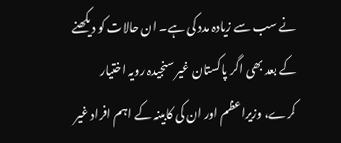نے سب سے زیادہ مدد کی ہے۔ ان حالات کو دیکھنے کے بعد بھی اگر پاکستان غیر سنجیدہ رویہ اختیار کرے، وزیراعظم اور ان کی کابینہ کے اہم افراد غیر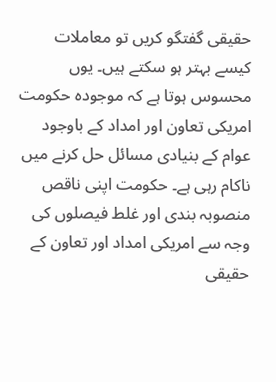حقیقی گفتگو کریں تو معاملات کیسے بہتر ہو سکتے ہیں۔ یوں محسوس ہوتا ہے کہ موجودہ حکومت امریکی تعاون اور امداد کے باوجود عوام کے بنیادی مسائل حل کرنے میں ناکام رہی ہے۔ حکومت اپنی ناقص منصوبہ بندی اور غلط فیصلوں کی وجہ سے امریکی امداد اور تعاون کے حقیقی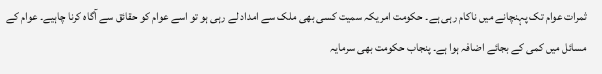ثمرات عوام تک پہنچانے میں ناکام رہی ہے۔ حکومت امریکہ سمیت کسی بھی ملک سے امداد لے رہی ہو تو اسے عوام کو حقائق سے آگاہ کرنا چاہیے۔ عوام کے مسائل میں کمی کے بجائے اضافہ ہوا ہے۔ پنجاب حکومت بھی سرمایہ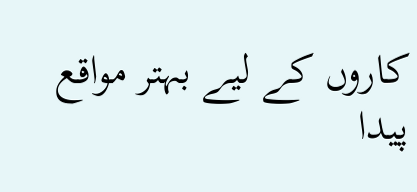کاروں کے لیے بہتر مواقع پیدا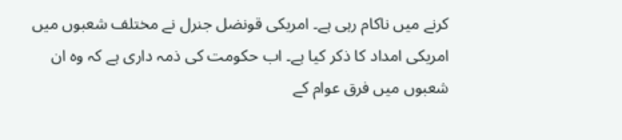کرنے میں ناکام رہی ہے۔ امریکی قونضل جنرل نے مختلف شعبوں میں امریکی امداد کا ذکر کیا ہے۔ اب حکومت کی ذمہ داری ہے کہ وہ ان شعبوں میں فرق عوام کے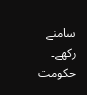سامنے رکھے۔ حکومت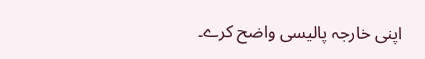اپنی خارجہ پالیسی واضح کرے۔